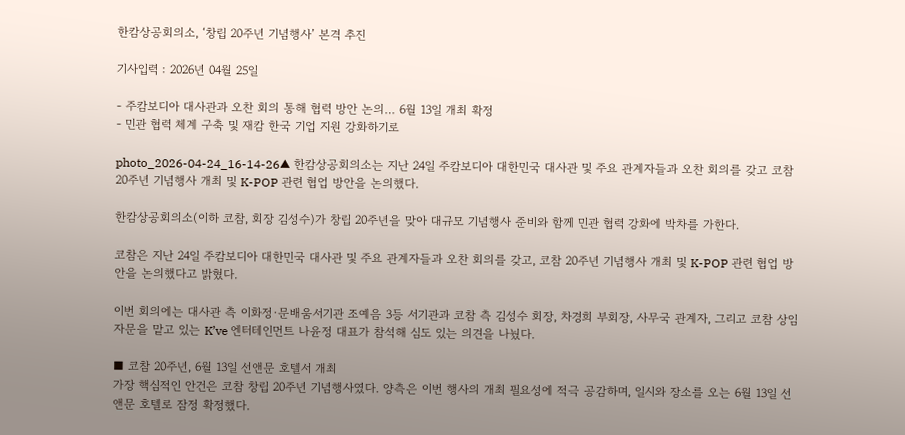한캄상공회의소, ‘창립 20주년 기념행사’ 본격 추진

기사입력 : 2026년 04월 25일

- 주캄보디아 대사관과 오찬 회의 통해 협력 방안 논의… 6월 13일 개최 확정
- 민관 협력 체계 구축 및 재캄 한국 기업 지원 강화하기로

photo_2026-04-24_16-14-26▲ 한캄상공회의소는 지난 24일 주캄보디아 대한민국 대사관 및 주요 관계자들과 오찬 회의를 갖고 코참 20주년 기념행사 개최 및 K-POP 관련 협업 방안을 논의했다.

한캄상공회의소(이하 코참, 회장 김성수)가 창립 20주년을 맞아 대규모 기념행사 준비와 함께 민관 협력 강화에 박차를 가한다.

코참은 지난 24일 주캄보디아 대한민국 대사관 및 주요 관계자들과 오찬 회의를 갖고, 코참 20주년 기념행사 개최 및 K-POP 관련 협업 방안을 논의했다고 밝혔다.

이번 회의에는 대사관 측 이화정·문배움서기관 조예음 3등 서기관과 코참 측 김성수 회장, 차경희 부회장, 사무국 관계자, 그리고 코참 상임자문을 맡고 있는 K’ve 엔터테인먼트 나윤정 대표가 참석해 심도 있는 의견을 나눴다.

■ 코참 20주년, 6월 13일 선앤문 호텔서 개최
가장 핵심적인 안건은 코참 창립 20주년 기념행사였다. 양측은 이번 행사의 개최 필요성에 적극 공감하며, 일시와 장소를 오는 6월 13일 선앤문 호텔로 잠정 확정했다.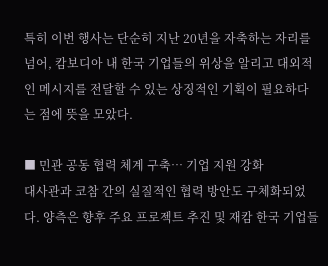특히 이번 행사는 단순히 지난 20년을 자축하는 자리를 넘어, 캄보디아 내 한국 기업들의 위상을 알리고 대외적인 메시지를 전달할 수 있는 상징적인 기획이 필요하다는 점에 뜻을 모았다.

■ 민관 공동 협력 체계 구축… 기업 지원 강화
대사관과 코참 간의 실질적인 협력 방안도 구체화되었다. 양측은 향후 주요 프로젝트 추진 및 재캄 한국 기업들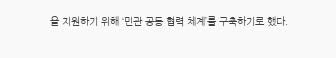을 지원하기 위해 ‘민관 공동 협력 체계’를 구축하기로 했다.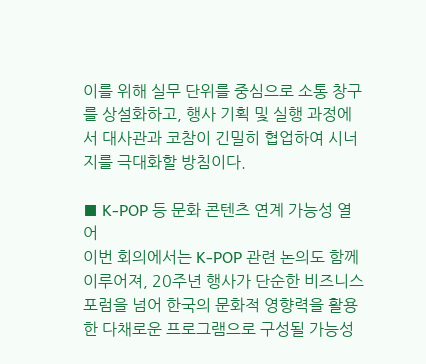이를 위해 실무 단위를 중심으로 소통 창구를 상설화하고, 행사 기획 및 실행 과정에서 대사관과 코참이 긴밀히 협업하여 시너지를 극대화할 방침이다.

■ K-POP 등 문화 콘텐츠 연계 가능성 열어
이번 회의에서는 K-POP 관련 논의도 함께 이루어져, 20주년 행사가 단순한 비즈니스 포럼을 넘어 한국의 문화적 영향력을 활용한 다채로운 프로그램으로 구성될 가능성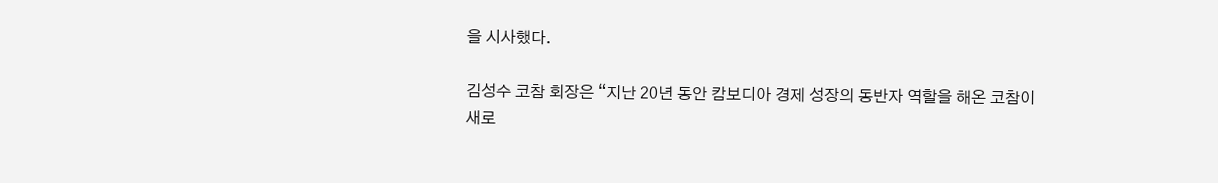을 시사했다.

김성수 코참 회장은 “지난 20년 동안 캄보디아 경제 성장의 동반자 역할을 해온 코참이 새로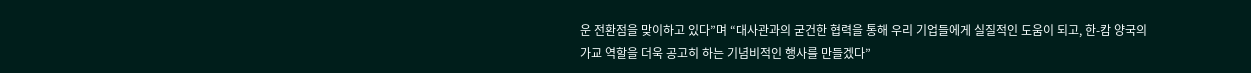운 전환점을 맞이하고 있다”며 “대사관과의 굳건한 협력을 통해 우리 기업들에게 실질적인 도움이 되고, 한-캄 양국의 가교 역할을 더욱 공고히 하는 기념비적인 행사를 만들겠다”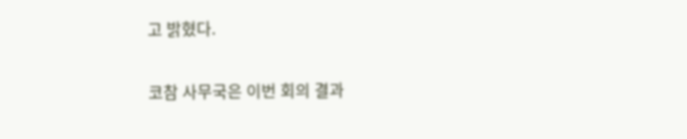고 밝혔다.

코참 사무국은 이번 회의 결과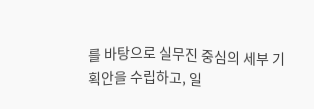를 바탕으로 실무진 중심의 세부 기획안을 수립하고, 일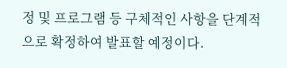정 및 프로그램 등 구체적인 사항을 단계적으로 확정하여 발표할 예정이다.